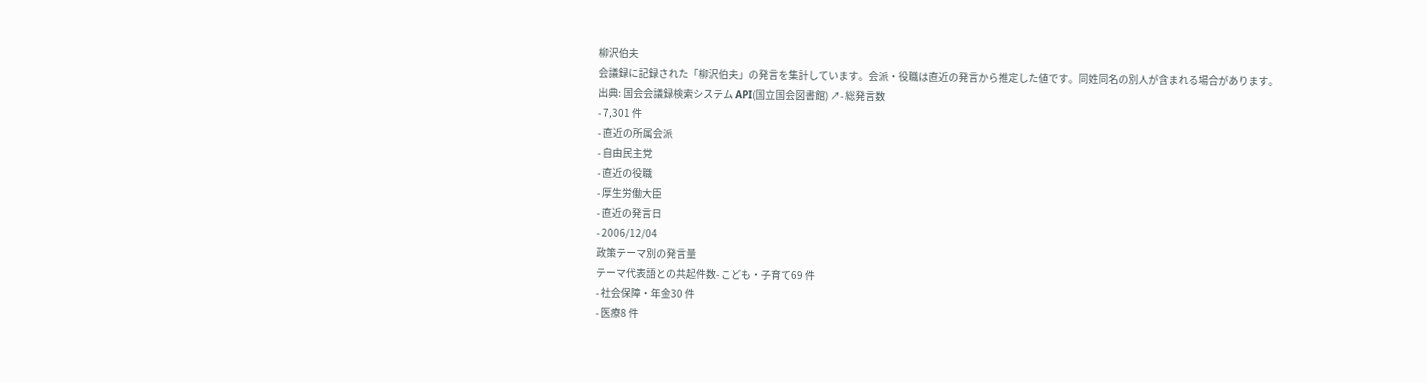柳沢伯夫
会議録に記録された「柳沢伯夫」の発言を集計しています。会派・役職は直近の発言から推定した値です。同姓同名の別人が含まれる場合があります。
出典: 国会会議録検索システム API(国立国会図書館) ↗- 総発言数
- 7,301 件
- 直近の所属会派
- 自由民主党
- 直近の役職
- 厚生労働大臣
- 直近の発言日
- 2006/12/04
政策テーマ別の発言量
テーマ代表語との共起件数- こども・子育て69 件
- 社会保障・年金30 件
- 医療8 件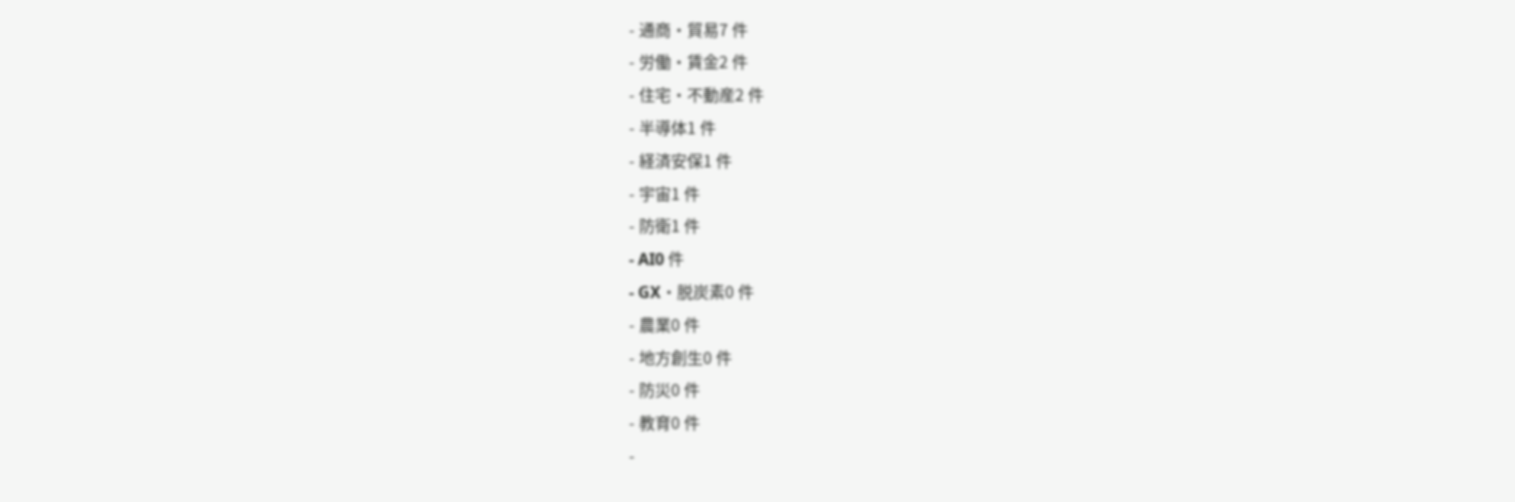- 通商・貿易7 件
- 労働・賃金2 件
- 住宅・不動産2 件
- 半導体1 件
- 経済安保1 件
- 宇宙1 件
- 防衛1 件
- AI0 件
- GX・脱炭素0 件
- 農業0 件
- 地方創生0 件
- 防災0 件
- 教育0 件
-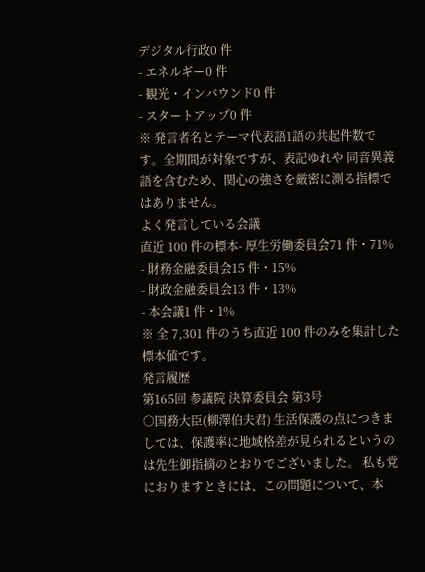デジタル行政0 件
- エネルギー0 件
- 観光・インバウンド0 件
- スタートアップ0 件
※ 発言者名とテーマ代表語1語の共起件数です。全期間が対象ですが、表記ゆれや 同音異義語を含むため、関心の強さを厳密に測る指標ではありません。
よく発言している会議
直近 100 件の標本- 厚生労働委員会71 件・71%
- 財務金融委員会15 件・15%
- 財政金融委員会13 件・13%
- 本会議1 件・1%
※ 全 7,301 件のうち直近 100 件のみを集計した標本値です。
発言履歴
第165回 参議院 決算委員会 第3号
○国務大臣(柳澤伯夫君) 生活保護の点につきましては、保護率に地域格差が見られるというのは先生御指摘のとおりでございました。 私も党におりますときには、この問題について、本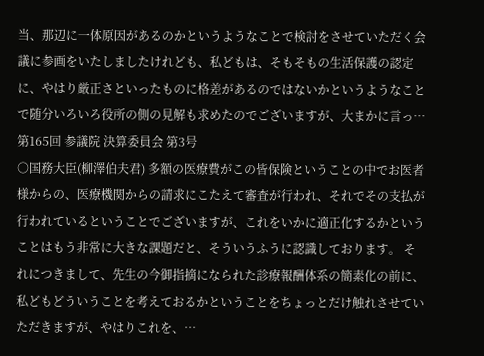当、那辺に一体原因があるのかというようなことで検討をさせていただく会議に参画をいたしましたけれども、私どもは、そもそもの生活保護の認定に、やはり厳正さといったものに格差があるのではないかというようなことで随分いろいろ役所の側の見解も求めたのでございますが、大まかに言っ…
第165回 参議院 決算委員会 第3号
○国務大臣(柳澤伯夫君) 多額の医療費がこの皆保険ということの中でお医者様からの、医療機関からの請求にこたえて審査が行われ、それでその支払が行われているということでございますが、これをいかに適正化するかということはもう非常に大きな課題だと、そういうふうに認識しております。 それにつきまして、先生の今御指摘になられた診療報酬体系の簡素化の前に、私どもどういうことを考えておるかということをちょっとだけ触れさせていただきますが、やはりこれを、…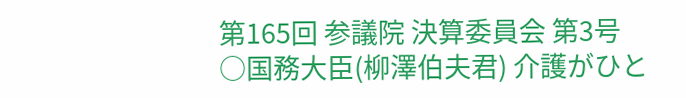第165回 参議院 決算委員会 第3号
○国務大臣(柳澤伯夫君) 介護がひと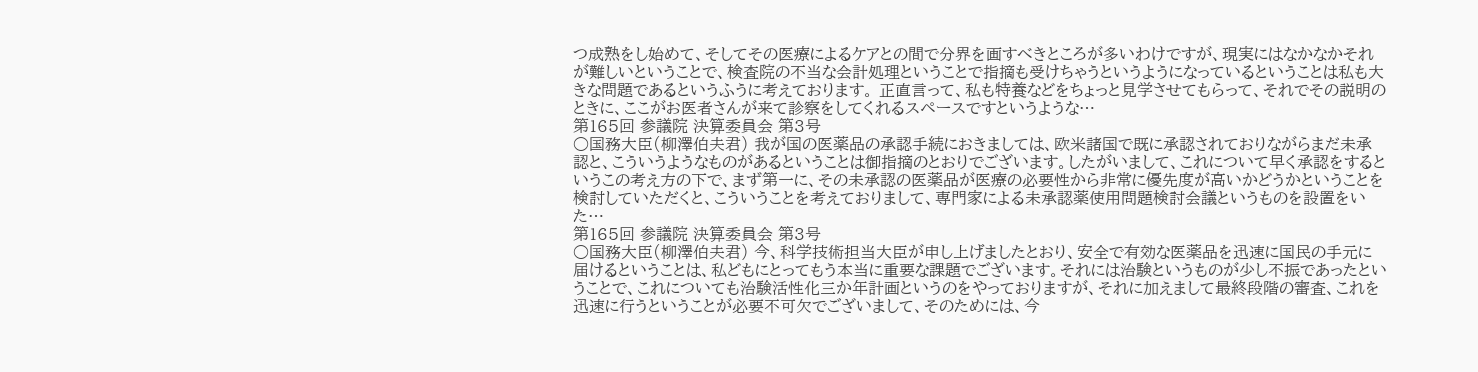つ成熟をし始めて、そしてその医療によるケアとの間で分界を画すべきところが多いわけですが、現実にはなかなかそれが難しいということで、検査院の不当な会計処理ということで指摘も受けちゃうというようになっているということは私も大きな問題であるというふうに考えております。 正直言って、私も特養などをちょっと見学させてもらって、それでその説明のときに、ここがお医者さんが来て診察をしてくれるスペースですというような…
第165回 参議院 決算委員会 第3号
○国務大臣(柳澤伯夫君) 我が国の医薬品の承認手続におきましては、欧米諸国で既に承認されておりながらまだ未承認と、こういうようなものがあるということは御指摘のとおりでございます。したがいまして、これについて早く承認をするというこの考え方の下で、まず第一に、その未承認の医薬品が医療の必要性から非常に優先度が高いかどうかということを検討していただくと、こういうことを考えておりまして、専門家による未承認薬使用問題検討会議というものを設置をいた…
第165回 参議院 決算委員会 第3号
○国務大臣(柳澤伯夫君) 今、科学技術担当大臣が申し上げましたとおり、安全で有効な医薬品を迅速に国民の手元に届けるということは、私どもにとってもう本当に重要な課題でございます。それには治験というものが少し不振であったということで、これについても治験活性化三か年計画というのをやっておりますが、それに加えまして最終段階の審査、これを迅速に行うということが必要不可欠でございまして、そのためには、今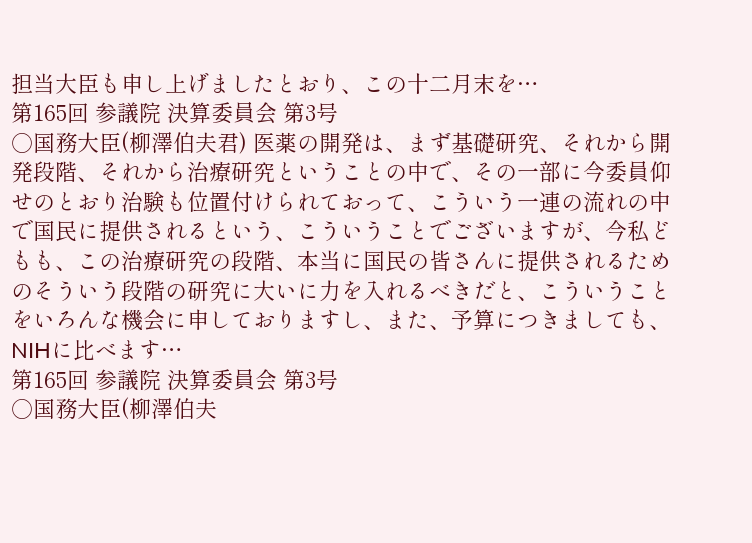担当大臣も申し上げましたとおり、この十二月末を…
第165回 参議院 決算委員会 第3号
○国務大臣(柳澤伯夫君) 医薬の開発は、まず基礎研究、それから開発段階、それから治療研究ということの中で、その一部に今委員仰せのとおり治験も位置付けられておって、こういう一連の流れの中で国民に提供されるという、こういうことでございますが、今私どもも、この治療研究の段階、本当に国民の皆さんに提供されるためのそういう段階の研究に大いに力を入れるべきだと、こういうことをいろんな機会に申しておりますし、また、予算につきましても、NIHに比べます…
第165回 参議院 決算委員会 第3号
○国務大臣(柳澤伯夫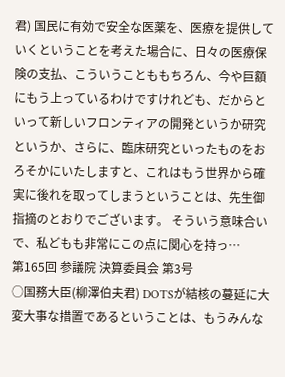君) 国民に有効で安全な医薬を、医療を提供していくということを考えた場合に、日々の医療保険の支払、こういうことももちろん、今や巨額にもう上っているわけですけれども、だからといって新しいフロンティアの開発というか研究というか、さらに、臨床研究といったものをおろそかにいたしますと、これはもう世界から確実に後れを取ってしまうということは、先生御指摘のとおりでございます。 そういう意味合いで、私どもも非常にこの点に関心を持っ…
第165回 参議院 決算委員会 第3号
○国務大臣(柳澤伯夫君) DOTSが結核の蔓延に大変大事な措置であるということは、もうみんな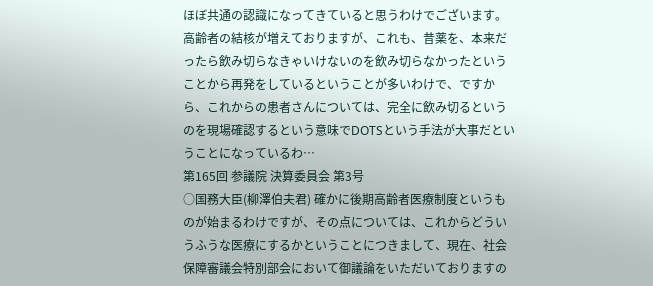ほぼ共通の認識になってきていると思うわけでございます。 高齢者の結核が増えておりますが、これも、昔薬を、本来だったら飲み切らなきゃいけないのを飲み切らなかったということから再発をしているということが多いわけで、ですから、これからの患者さんについては、完全に飲み切るというのを現場確認するという意味でDOTSという手法が大事だということになっているわ…
第165回 参議院 決算委員会 第3号
○国務大臣(柳澤伯夫君) 確かに後期高齢者医療制度というものが始まるわけですが、その点については、これからどういうふうな医療にするかということにつきまして、現在、社会保障審議会特別部会において御議論をいただいておりますの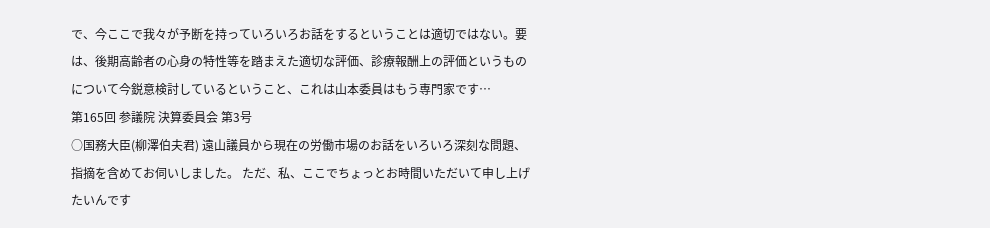で、今ここで我々が予断を持っていろいろお話をするということは適切ではない。要は、後期高齢者の心身の特性等を踏まえた適切な評価、診療報酬上の評価というものについて今鋭意検討しているということ、これは山本委員はもう専門家です…
第165回 参議院 決算委員会 第3号
○国務大臣(柳澤伯夫君) 遠山議員から現在の労働市場のお話をいろいろ深刻な問題、指摘を含めてお伺いしました。 ただ、私、ここでちょっとお時間いただいて申し上げたいんです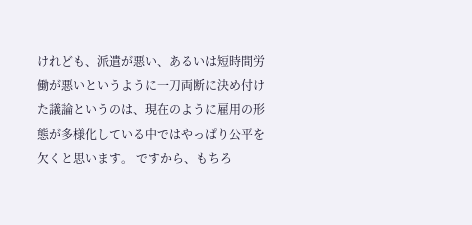けれども、派遣が悪い、あるいは短時間労働が悪いというように一刀両断に決め付けた議論というのは、現在のように雇用の形態が多様化している中ではやっぱり公平を欠くと思います。 ですから、もちろ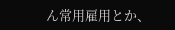ん常用雇用とか、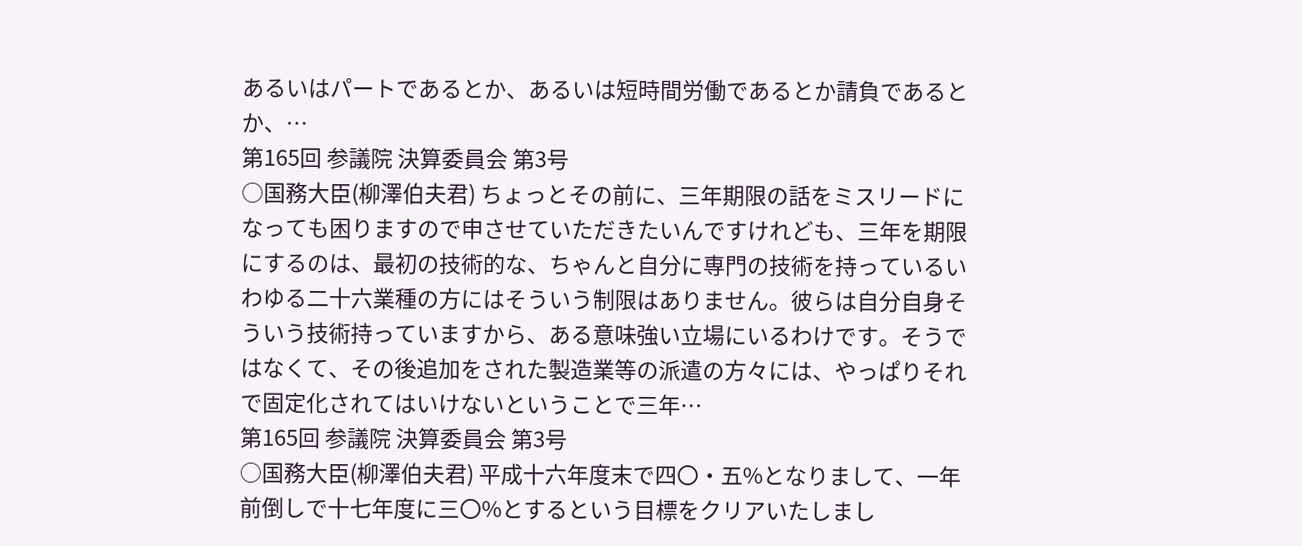あるいはパートであるとか、あるいは短時間労働であるとか請負であるとか、…
第165回 参議院 決算委員会 第3号
○国務大臣(柳澤伯夫君) ちょっとその前に、三年期限の話をミスリードになっても困りますので申させていただきたいんですけれども、三年を期限にするのは、最初の技術的な、ちゃんと自分に専門の技術を持っているいわゆる二十六業種の方にはそういう制限はありません。彼らは自分自身そういう技術持っていますから、ある意味強い立場にいるわけです。そうではなくて、その後追加をされた製造業等の派遣の方々には、やっぱりそれで固定化されてはいけないということで三年…
第165回 参議院 決算委員会 第3号
○国務大臣(柳澤伯夫君) 平成十六年度末で四〇・五%となりまして、一年前倒しで十七年度に三〇%とするという目標をクリアいたしまし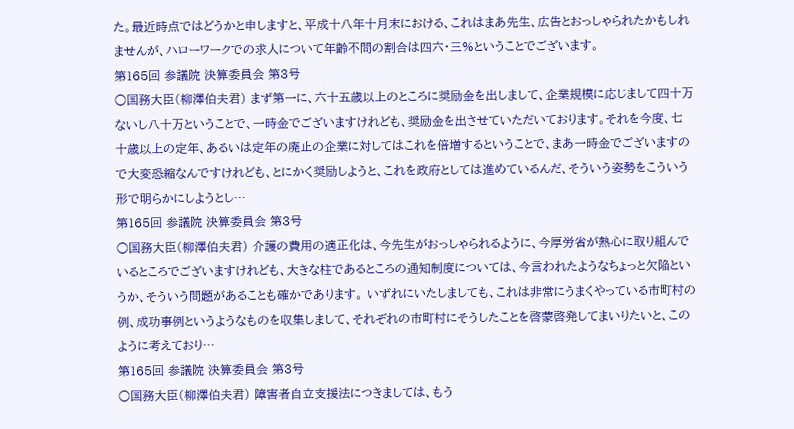た。最近時点ではどうかと申しますと、平成十八年十月末における、これはまあ先生、広告とおっしゃられたかもしれませんが、ハローワークでの求人について年齢不問の割合は四六・三%ということでございます。
第165回 参議院 決算委員会 第3号
○国務大臣(柳澤伯夫君) まず第一に、六十五歳以上のところに奨励金を出しまして、企業規模に応じまして四十万ないし八十万ということで、一時金でございますけれども、奨励金を出させていただいております。それを今度、七十歳以上の定年、あるいは定年の廃止の企業に対してはこれを倍増するということで、まあ一時金でございますので大変恐縮なんですけれども、とにかく奨励しようと、これを政府としては進めているんだ、そういう姿勢をこういう形で明らかにしようとし…
第165回 参議院 決算委員会 第3号
○国務大臣(柳澤伯夫君) 介護の費用の適正化は、今先生がおっしゃられるように、今厚労省が熱心に取り組んでいるところでございますけれども、大きな柱であるところの通知制度については、今言われたようなちょっと欠陥というか、そういう問題があることも確かであります。 いずれにいたしましても、これは非常にうまくやっている市町村の例、成功事例というようなものを収集しまして、それぞれの市町村にそうしたことを啓蒙啓発してまいりたいと、このように考えており…
第165回 参議院 決算委員会 第3号
○国務大臣(柳澤伯夫君) 障害者自立支援法につきましては、もう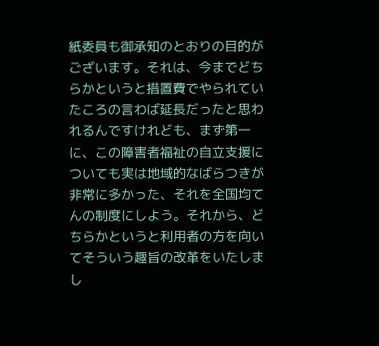紙委員も御承知のとおりの目的がございます。それは、今までどちらかというと措置費でやられていたころの言わば延長だったと思われるんですけれども、まず第一に、この障害者福祉の自立支援についても実は地域的なばらつきが非常に多かった、それを全国均てんの制度にしよう。それから、どちらかというと利用者の方を向いてそういう趣旨の改革をいたしまし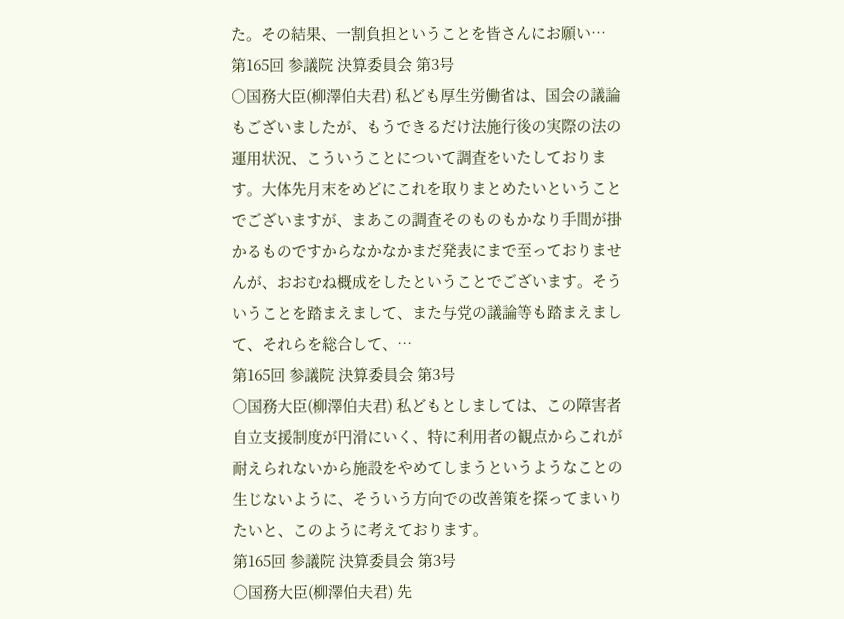た。その結果、一割負担ということを皆さんにお願い…
第165回 参議院 決算委員会 第3号
○国務大臣(柳澤伯夫君) 私ども厚生労働省は、国会の議論もございましたが、もうできるだけ法施行後の実際の法の運用状況、こういうことについて調査をいたしております。大体先月末をめどにこれを取りまとめたいということでございますが、まあこの調査そのものもかなり手間が掛かるものですからなかなかまだ発表にまで至っておりませんが、おおむね概成をしたということでございます。そういうことを踏まえまして、また与党の議論等も踏まえまして、それらを総合して、…
第165回 参議院 決算委員会 第3号
○国務大臣(柳澤伯夫君) 私どもとしましては、この障害者自立支援制度が円滑にいく、特に利用者の観点からこれが耐えられないから施設をやめてしまうというようなことの生じないように、そういう方向での改善策を探ってまいりたいと、このように考えております。
第165回 参議院 決算委員会 第3号
○国務大臣(柳澤伯夫君) 先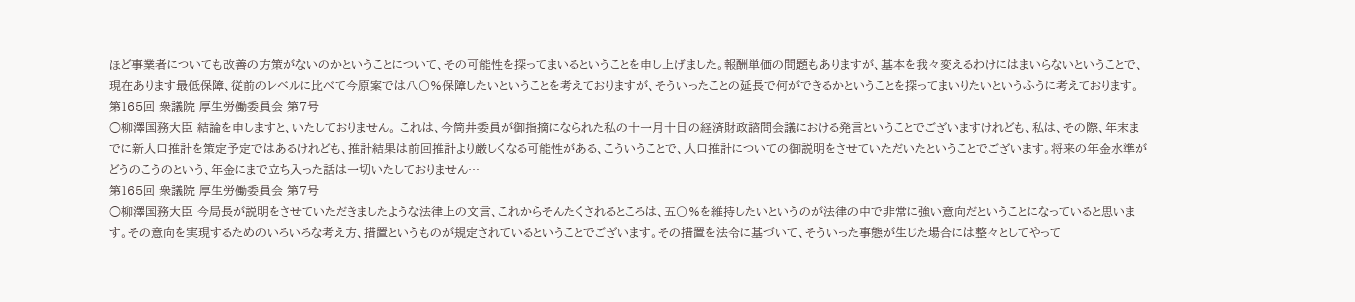ほど事業者についても改善の方策がないのかということについて、その可能性を探ってまいるということを申し上げました。報酬単価の問題もありますが、基本を我々変えるわけにはまいらないということで、現在あります最低保障、従前のレベルに比べて今原案では八〇%保障したいということを考えておりますが、そういったことの延長で何ができるかということを探ってまいりたいというふうに考えております。
第165回 衆議院 厚生労働委員会 第7号
○柳澤国務大臣 結論を申しますと、いたしておりません。 これは、今筒井委員が御指摘になられた私の十一月十日の経済財政諮問会議における発言ということでございますけれども、私は、その際、年末までに新人口推計を策定予定ではあるけれども、推計結果は前回推計より厳しくなる可能性がある、こういうことで、人口推計についての御説明をさせていただいたということでございます。将来の年金水準がどうのこうのという、年金にまで立ち入った話は一切いたしておりません…
第165回 衆議院 厚生労働委員会 第7号
○柳澤国務大臣 今局長が説明をさせていただきましたような法律上の文言、これからそんたくされるところは、五〇%を維持したいというのが法律の中で非常に強い意向だということになっていると思います。その意向を実現するためのいろいろな考え方、措置というものが規定されているということでございます。その措置を法令に基づいて、そういった事態が生じた場合には整々としてやって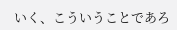いく、こういうことであろ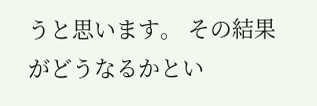うと思います。 その結果がどうなるかとい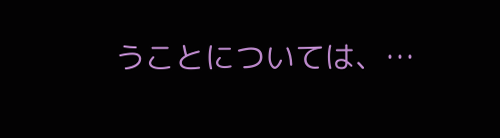うことについては、…